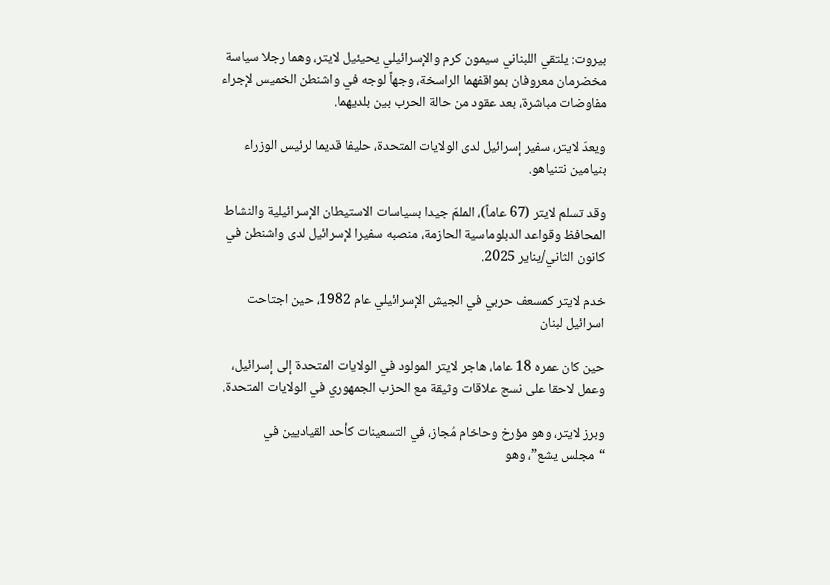بيروت: يلتقي اللبناني سيمون كرم والإسرائيلي يحيئيل لايتر، وهما رجلا سياسة مخضرمان معروفان بمواقفهما الراسخة، وجهاً لوجه في واشنطن الخميس لإجراء مفاوضات مباشرة، بعد عقود من حالة الحرب بين بلديهما.

ويعدّ لايتر، سفير إسرائيل لدى الولايات المتحدة، حليفا قديما لرئيس الوزراء بنيامين نتنياهو.

وقد تسلم لايتر (67 عاماً)، الملمّ جيدا بسياسات الاستيطان الإسرائيلية والنشاط المحافظ وقواعد الدبلوماسية الحازمة، منصبه سفيرا لإسرائيل لدى واشنطن في كانون الثاني/يناير 2025.

خدم لايتر كمسعف حربي في الجيش الإسرائيلي عام 1982، حين اجتاحت اسرائيل لبنان

حين كان عمره 18 عاما، هاجر لايتر المولود في الولايات المتحدة إلى إسرائيل، وعمل لاحقا على نسج علاقات وثيقة مع الحزب الجمهوري في الولايات المتحدة.

وبرز لايتر، وهو مؤرخ وحاخام مُجاز، في التسعينات كأحد القياديين في “مجلس يشع”، وهو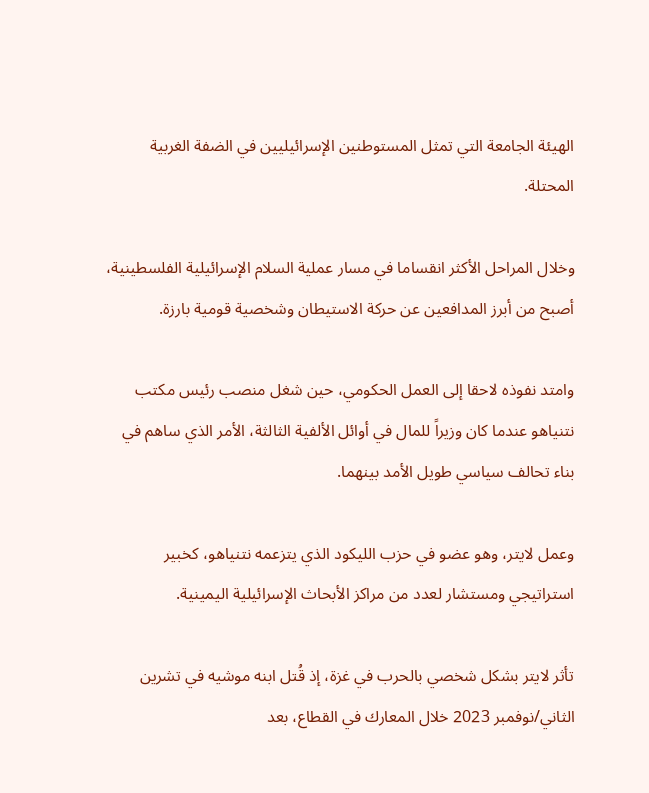الهيئة الجامعة التي تمثل المستوطنين الإسرائيليين في الضفة الغربية المحتلة.

وخلال المراحل الأكثر انقساما في مسار عملية السلام الإسرائيلية الفلسطينية، أصبح من أبرز المدافعين عن حركة الاستيطان وشخصية قومية بارزة.

وامتد نفوذه لاحقا إلى العمل الحكومي، حين شغل منصب رئيس مكتب نتنياهو عندما كان وزيراً للمال في أوائل الألفية الثالثة، الأمر الذي ساهم في بناء تحالف سياسي طويل الأمد بينهما.

وعمل لايتر، وهو عضو في حزب الليكود الذي يتزعمه نتنياهو، كخبير استراتيجي ومستشار لعدد من مراكز الأبحاث الإسرائيلية اليمينية.

تأثر لايتر بشكل شخصي بالحرب في غزة، إذ قُتل ابنه موشيه في تشرين الثاني/نوفمبر 2023 خلال المعارك في القطاع، بعد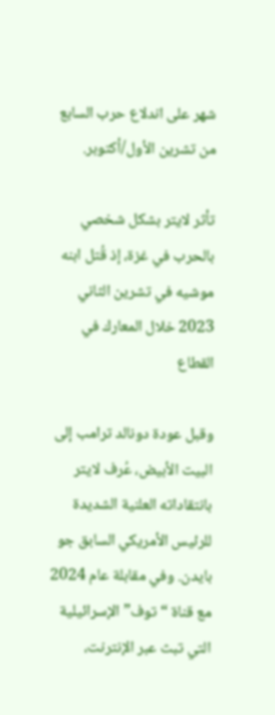شهر على اندلاع حرب السابع من تشرين الأول/أكتوبر.

تأثر لايتر بشكل شخصي بالحرب في غزة، إذ قُتل ابنه موشيه في تشرين الثاني 2023 خلال المعارك في القطاع

وقبل عودة دونالد ترامب إلى البيت الأبيض، عُرف لايتر بانتقاداته العلنية الشديدة للرئيس الأمريكي السابق جو بايدن. وفي مقابلة عام 2024 مع قناة “توف” الإسرائيلية التي تبث عبر الإنترنت،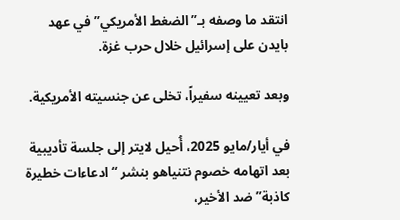انتقد ما وصفه بـ”الضغط الأمريكي” في عهد بايدن على إسرائيل خلال حرب غزة.

وبعد تعيينه سفيراً، تخلى عن جنسيته الأمريكية.

في أيار/مايو 2025، أُحيل لايتر إلى جلسة تأديبية بعد اتهامه خصوم نتنياهو بنشر “ادعاءات خطيرة كاذبة” ضد الأخير،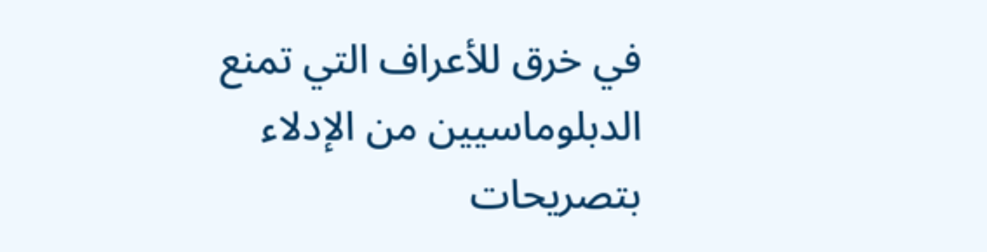في خرق للأعراف التي تمنع الدبلوماسيين من الإدلاء بتصريحات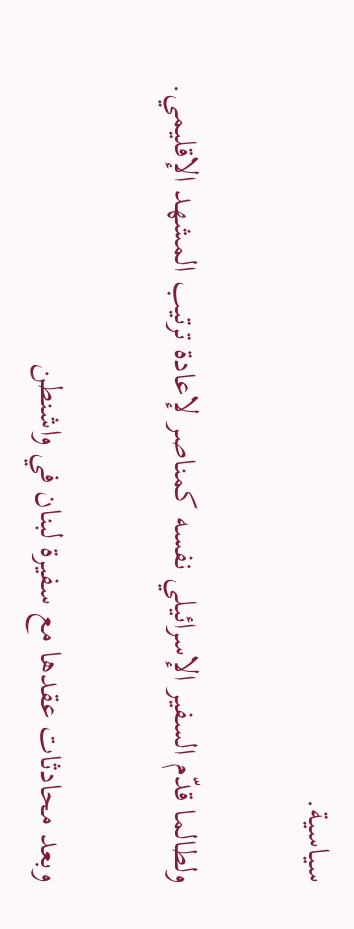سياسية.

ولطالما قدّم السفير الإسرائيلي نفسه كمناصر لإعادة ترتيب المشهد الإقليمي.

وبعد محادثات عقدها مع سفيرة لبنان في واشنطن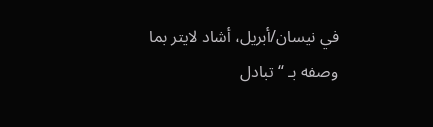في نيسان/أبريل، أشاد لايتر بما وصفه بـ “تبادل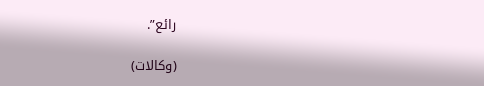رائع”.

(وكالات)